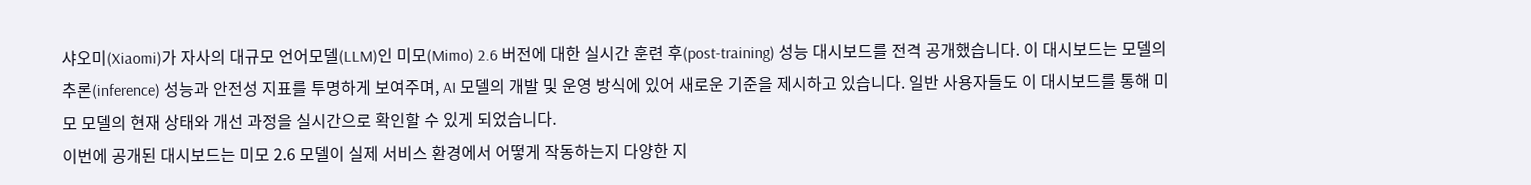샤오미(Xiaomi)가 자사의 대규모 언어모델(LLM)인 미모(Mimo) 2.6 버전에 대한 실시간 훈련 후(post-training) 성능 대시보드를 전격 공개했습니다. 이 대시보드는 모델의 추론(inference) 성능과 안전성 지표를 투명하게 보여주며, AI 모델의 개발 및 운영 방식에 있어 새로운 기준을 제시하고 있습니다. 일반 사용자들도 이 대시보드를 통해 미모 모델의 현재 상태와 개선 과정을 실시간으로 확인할 수 있게 되었습니다.
이번에 공개된 대시보드는 미모 2.6 모델이 실제 서비스 환경에서 어떻게 작동하는지 다양한 지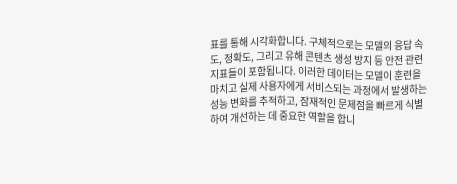표를 통해 시각화합니다. 구체적으로는 모델의 응답 속도, 정확도, 그리고 유해 콘텐츠 생성 방지 등 안전 관련 지표들이 포함됩니다. 이러한 데이터는 모델이 훈련을 마치고 실제 사용자에게 서비스되는 과정에서 발생하는 성능 변화를 추적하고, 잠재적인 문제점을 빠르게 식별하여 개선하는 데 중요한 역할을 합니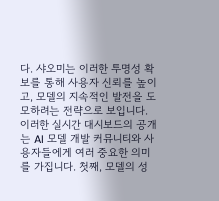다. 샤오미는 이러한 투명성 확보를 통해 사용자 신뢰를 높이고, 모델의 지속적인 발전을 도모하려는 전략으로 보입니다.
이러한 실시간 대시보드의 공개는 AI 모델 개발 커뮤니티와 사용자들에게 여러 중요한 의미를 가집니다. 첫째, 모델의 성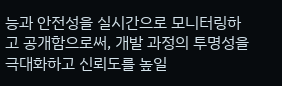능과 안전성을 실시간으로 모니터링하고 공개함으로써, 개발 과정의 투명성을 극대화하고 신뢰도를 높일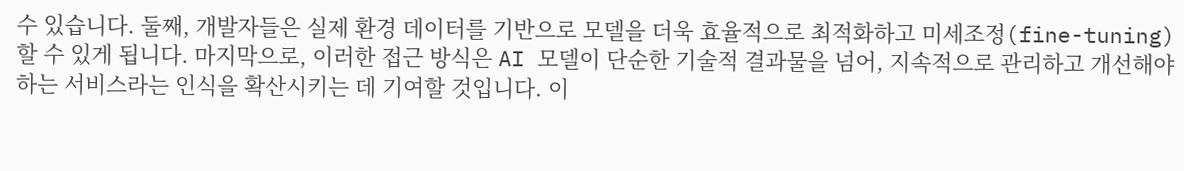수 있습니다. 둘째, 개발자들은 실제 환경 데이터를 기반으로 모델을 더욱 효율적으로 최적화하고 미세조정(fine-tuning)할 수 있게 됩니다. 마지막으로, 이러한 접근 방식은 AI 모델이 단순한 기술적 결과물을 넘어, 지속적으로 관리하고 개선해야 하는 서비스라는 인식을 확산시키는 데 기여할 것입니다. 이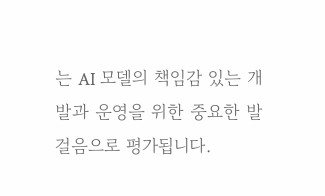는 AI 모델의 책임감 있는 개발과 운영을 위한 중요한 발걸음으로 평가됩니다.